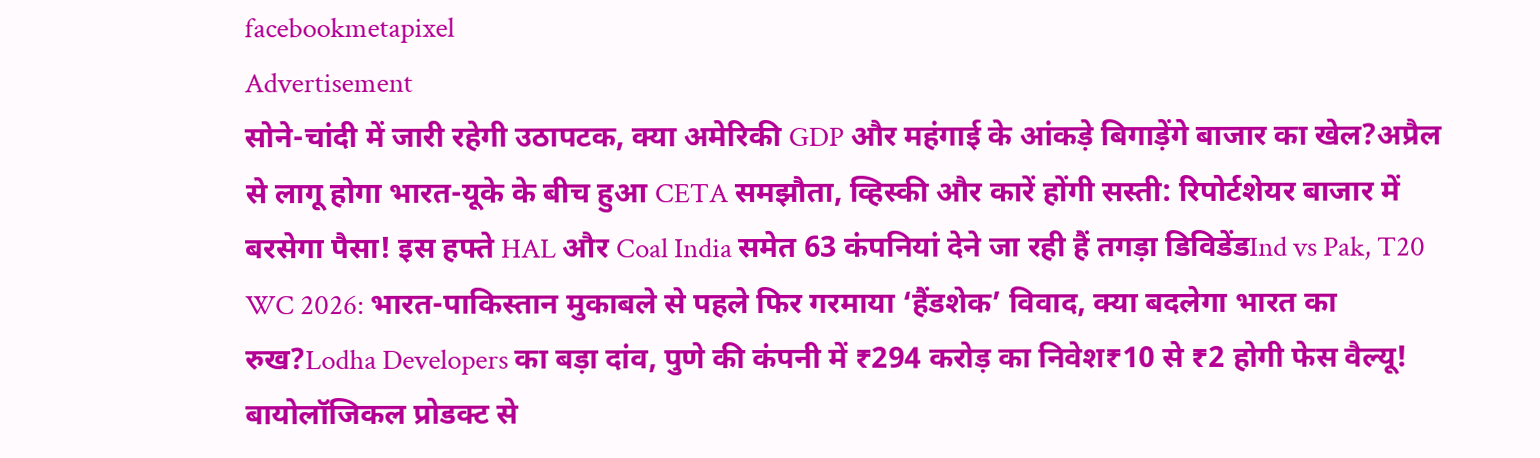facebookmetapixel
Advertisement
सोने-चांदी में जारी रहेगी उठापटक, क्या अमेरिकी GDP और महंगाई के आंकड़े बिगाड़ेंगे बाजार का खेल?अप्रैल से लागू होगा भारत-यूके के बीच हुआ CETA समझौता, व्हिस्की और कारें होंगी सस्ती: रिपोर्टशेयर बाजार में बरसेगा पैसा! इस हफ्ते HAL और Coal India समेत 63 कंपनियां देने जा रही हैं तगड़ा डिविडेंडInd vs Pak, T20 WC 2026: भारत-पाकिस्तान मुकाबले से पहले फिर गरमाया ‘हैंडशेक’ विवाद, क्या बदलेगा भारत का रुख?Lodha Developers का बड़ा दांव, पुणे की कंपनी में ₹294 करोड़ का निवेश₹10 से ₹2 होगी फेस वैल्यू! बायोलॉजिकल प्रोडक्ट से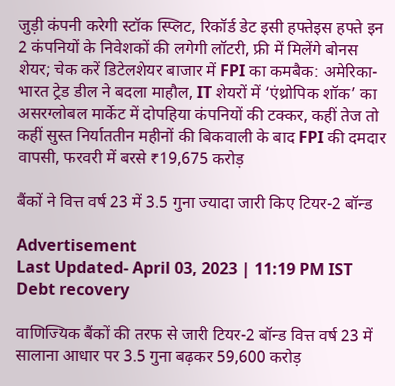जुड़ी कंपनी करेगी स्टॉक स्प्लिट, रिकॉर्ड डेट इसी हफ्तेइस हफ्ते इन 2 कंपनियों के निवेशकों की लगेगी लॉटरी, फ्री में मिलेंगे बोनस शेयर; चेक करें डिटेलशेयर बाजार में FPI का कमबैक: अमेरिका-भारत ट्रेड डील ने बदला माहौल, IT शेयरों में ‘एंथ्रोपिक शॉक’ का असरग्लोबल मार्केट में दोपहिया कंपनियों की टक्कर, कहीं तेज तो कहीं सुस्त निर्याततीन महीनों की बिकवाली के बाद FPI की दमदार वापसी, फरवरी में बरसे ₹19,675 करोड़

बैंकों ने वित्त वर्ष 23 में 3.5 गुना ज्यादा जारी किए टियर-2 बॉन्ड

Advertisement
Last Updated- April 03, 2023 | 11:19 PM IST
Debt recovery

वाणिज्यिक बैंकों की तरफ से जारी टियर-2 बॉन्ड वित्त वर्ष 23 में सालाना आधार पर 3.5 गुना बढ़कर 59,600 करोड़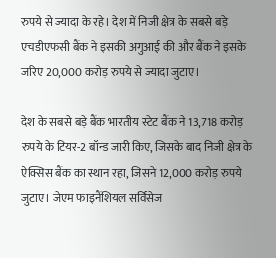रुपये से ज्यादा के रहे। देश में निजी क्षेत्र के सबसे बड़े एचडीएफसी बैंक ने इसकी अगुआई की और बैंक ने इसके जरिए 20,000 करोड़ रुपये से ज्यादा जुटाए।

देश के सबसे बड़े बैंक भारतीय स्टेट बैंक ने 13,718 करोड़ रुपये के टियर-2 बॉन्ड जारी किए, जिसके बाद निजी क्षेत्र के ऐक्सिस बैंक का स्थान रहा, जिसने 12,000 करोड़ रुपये जुटाए। जेएम फाइनैंशियल सर्विसेज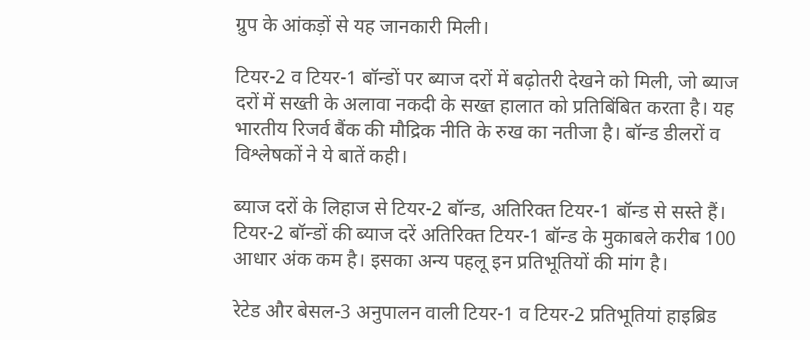ग्रुप के आंकड़ों से यह जानकारी मिली।

टियर-2 व टियर-1 बॉन्डों पर ब्याज दरों में बढ़ोतरी देखने को मिली, जो ब्याज दरों में सख्ती के अलावा नकदी के सख्त हालात को प्रतिबिंबित करता है। यह भारतीय रिजर्व बैंक की मौद्रिक नीति के रुख का नतीजा है। बॉन्ड डीलरों व विश्लेषकों ने ये बातें कही।

ब्याज दरों के लिहाज से टियर-2 बॉन्ड, अतिरिक्त टियर-1 बॉन्ड से सस्ते हैं। टियर-2 बॉन्डों की ब्याज दरें अतिरिक्त टियर-1 बॉन्ड के मुकाबले करीब 100 आधार अंक कम है। इसका अन्य पहलू इन प्रतिभूतियों की मांग है।

रेटेड और बेसल-3 अनुपालन वाली टियर-1 व टियर-2 प्रतिभूतियां हाइब्रिड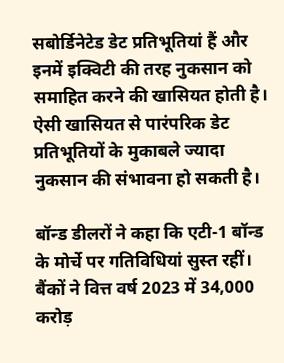सबोर्डिनेटेड डेट प्रतिभूतियां हैं और इनमें इक्विटी की तरह नुकसान को समाहित करने की खासियत होती है। ऐसी खासियत से पारंपरिक डेट प्रतिभूतियों के मुकाबले ज्यादा नुकसान की संभावना हो सकती है।

बॉन्ड डीलरों ने कहा कि एटी-1 बॉन्ड के मोर्चे पर गतिविधियां सुस्त रहीं। बैंकों ने वित्त वर्ष 2023 में 34,000 करोड़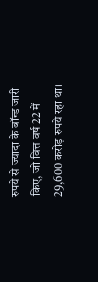रुपये से ज्यादा के बॉन्ड जारी किए, जो वित्त वर्ष 22 में 29,600 करोड़ रुपये रहा था।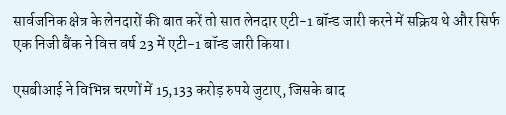सार्वजनिक क्षेत्र के लेनदारों की बात करें तो सात लेनदार एटी-1 बॉन्ड जारी करने में सक्रिय थे और सिर्फ एक निजी बैंक ने वित्त वर्ष 23 में एटी-1 बॉन्ड जारी किया।

एसबीआई ने विभिन्न चरणों में 15,133 करोड़ रुपये जुटाए, जिसके बाद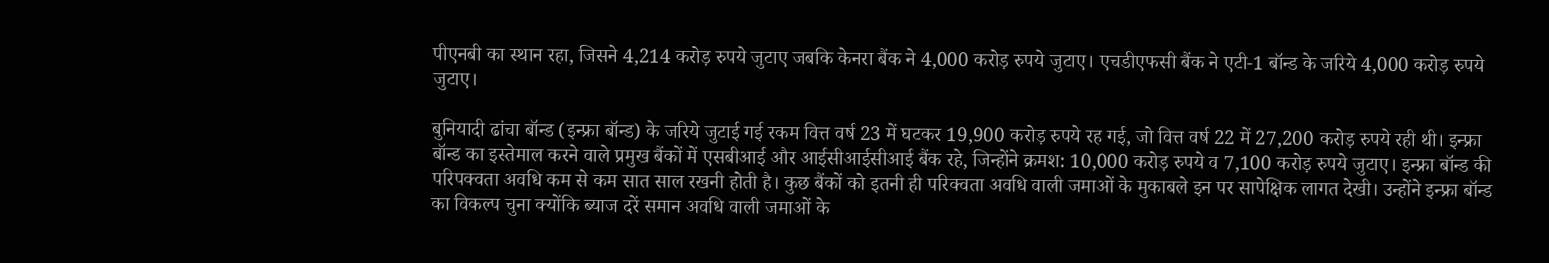पीएनबी का स्थान रहा, जिसने 4,214 करोड़ रुपये जुटाए जबकि केनरा बैंक ने 4,000 करोड़ रुपये जुटाए। एचडीएफसी बैंक ने एटी-1 बॉन्ड के जरिये 4,000 करोड़ रुपये जुटाए।

बुनियादी ढांचा बॉन्ड (इन्फ्रा बॉन्ड) के जरिये जुटाई गई रकम वित्त वर्ष 23 में घटकर 19,900 करोड़ रुपये रह गई, जो वित्त वर्ष 22 में 27,200 करोड़ रुपये रही थी। इन्फ्रा बॉन्ड का इस्तेमाल करने वाले प्रमुख बैंकों में एसबीआई और आईसीआईसीआई बैंक रहे, जिन्होंने क्रमश: 10,000 करोड़ रुपये व 7,100 करोड़ रुपये जुटाए। इन्फ्रा बॉन्ड की परिपक्वता अवधि कम से कम सात साल रखनी होती है। कुछ बैंकों को इतनी ही परिक्वता अवधि वाली जमाओं के मुकाबले इन पर सापेक्षिक लागत देखी। उन्होंने इन्फ्रा बॉन्ड का विकल्प चुना क्योंकि ब्याज दरें समान अवधि वाली जमाओं के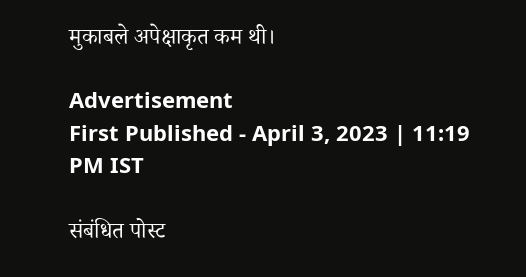मुकाबले अपेक्षाकृत कम थी।

Advertisement
First Published - April 3, 2023 | 11:19 PM IST

संबंधित पोस्ट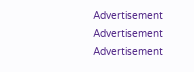Advertisement
Advertisement
Advertisement